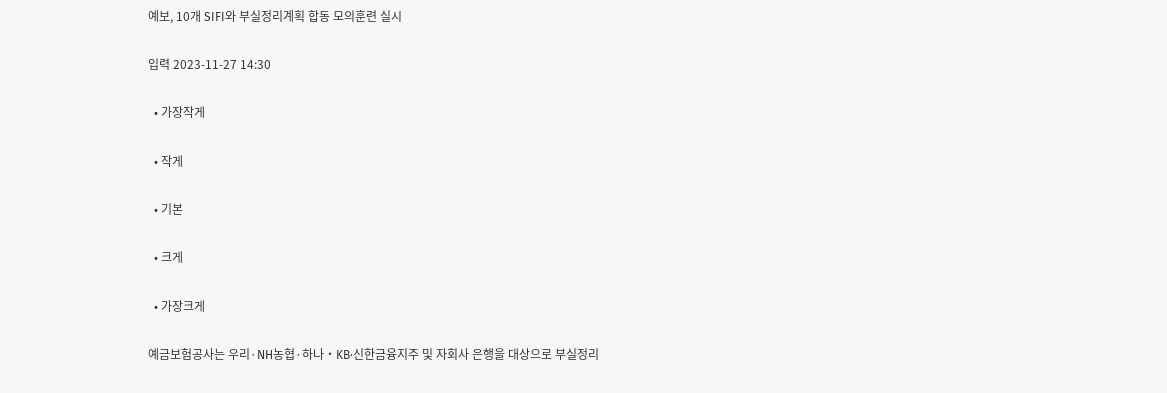예보, 10개 SIFI와 부실정리계획 합동 모의훈련 실시

입력 2023-11-27 14:30

  • 가장작게

  • 작게

  • 기본

  • 크게

  • 가장크게

예금보험공사는 우리·NH농협·하나‧KB·신한금융지주 및 자회사 은행을 대상으로 부실정리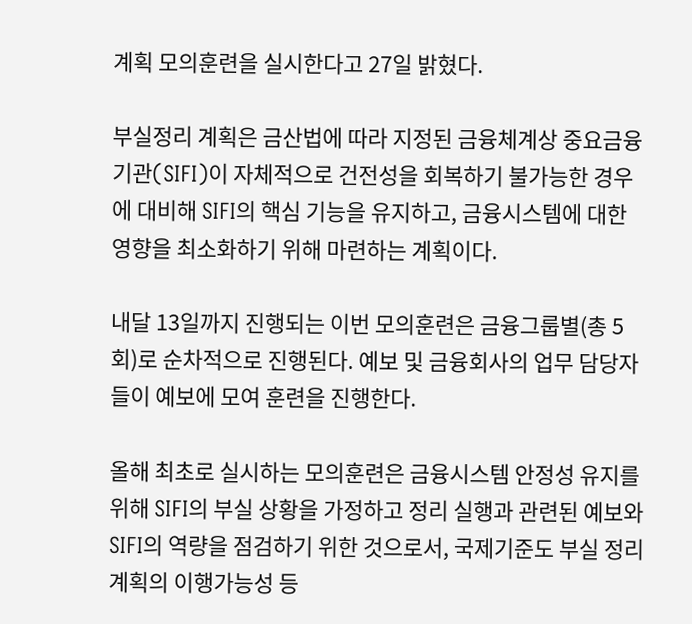계획 모의훈련을 실시한다고 27일 밝혔다.

부실정리 계획은 금산법에 따라 지정된 금융체계상 중요금융기관(SIFI)이 자체적으로 건전성을 회복하기 불가능한 경우에 대비해 SIFI의 핵심 기능을 유지하고, 금융시스템에 대한 영향을 최소화하기 위해 마련하는 계획이다.

내달 13일까지 진행되는 이번 모의훈련은 금융그룹별(총 5회)로 순차적으로 진행된다. 예보 및 금융회사의 업무 담당자들이 예보에 모여 훈련을 진행한다.

올해 최초로 실시하는 모의훈련은 금융시스템 안정성 유지를 위해 SIFI의 부실 상황을 가정하고 정리 실행과 관련된 예보와 SIFI의 역량을 점검하기 위한 것으로서, 국제기준도 부실 정리 계획의 이행가능성 등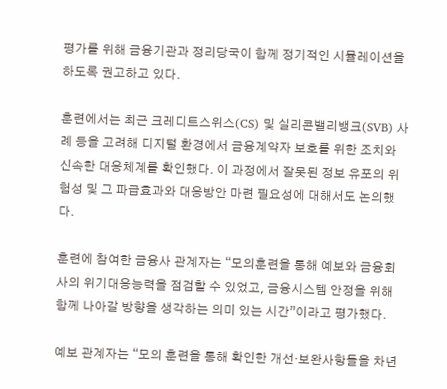평가를 위해 금융기관과 정리당국이 함께 정기적인 시뮬레이션을 하도록 권고하고 있다.

훈련에서는 최근 크레디트스위스(CS) 및 실리콘밸리뱅크(SVB) 사례 등을 고려해 디지털 환경에서 금융계약자 보호를 위한 조치와 신속한 대응체계를 확인했다. 이 과정에서 잘못된 정보 유포의 위험성 및 그 파급효과와 대응방안 마련 필요성에 대해서도 논의했다.

훈련에 참여한 금융사 관계자는 “모의훈련을 통해 예보와 금융회사의 위기대응능력을 점검할 수 있었고, 금융시스템 안정을 위해 함께 나아갈 방향을 생각하는 의미 있는 시간”이라고 평가했다.

예보 관계자는 “모의 훈련을 통해 확인한 개선‧보완사항들을 차년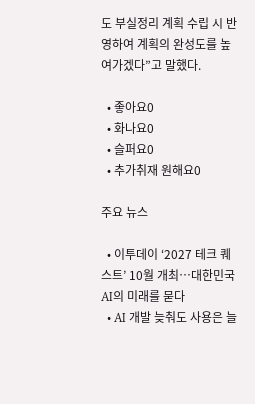도 부실정리 계획 수립 시 반영하여 계획의 완성도를 높여가겠다”고 말했다.

  • 좋아요0
  • 화나요0
  • 슬퍼요0
  • 추가취재 원해요0

주요 뉴스

  • 이투데이 ‘2027 테크 퀘스트’ 10월 개최⋯대한민국 AI의 미래를 묻다
  • AI 개발 늦춰도 사용은 늘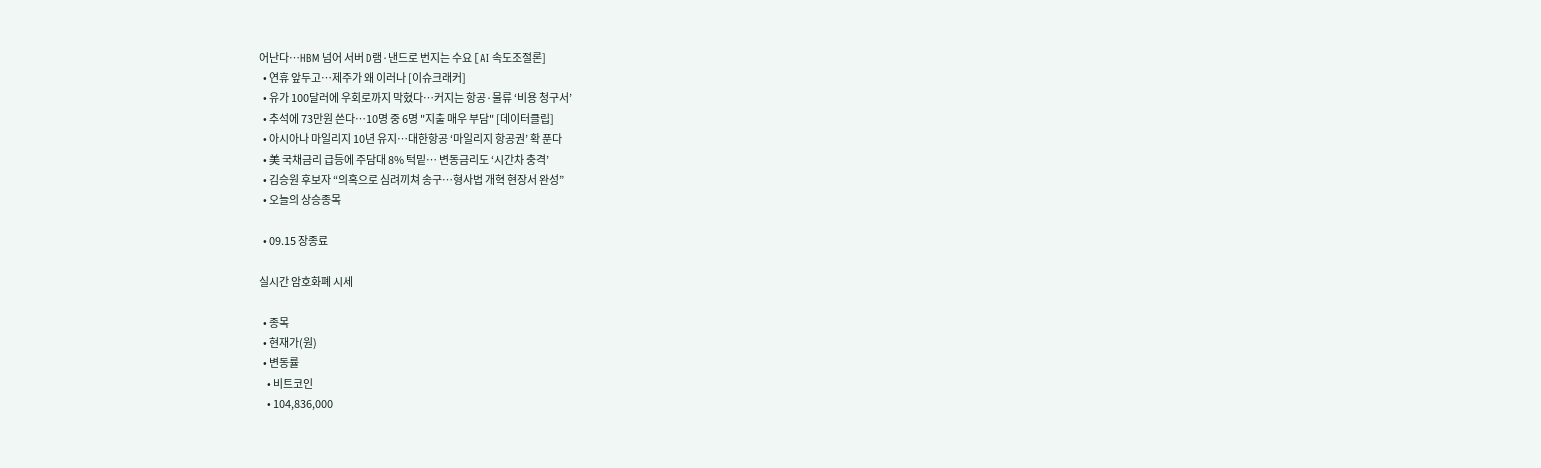어난다⋯HBM 넘어 서버 D램·낸드로 번지는 수요 [AI 속도조절론]
  • 연휴 앞두고…제주가 왜 이러나 [이슈크래커]
  • 유가 100달러에 우회로까지 막혔다…커지는 항공·물류 ‘비용 청구서’
  • 추석에 73만원 쓴다…10명 중 6명 "지출 매우 부담" [데이터클립]
  • 아시아나 마일리지 10년 유지…대한항공 ‘마일리지 항공권’ 확 푼다
  • 美 국채금리 급등에 주담대 8% 턱밑… 변동금리도 ‘시간차 충격’
  • 김승원 후보자 “의혹으로 심려끼쳐 송구…형사법 개혁 현장서 완성”
  • 오늘의 상승종목

  • 09.15 장종료

실시간 암호화폐 시세

  • 종목
  • 현재가(원)
  • 변동률
    • 비트코인
    • 104,836,000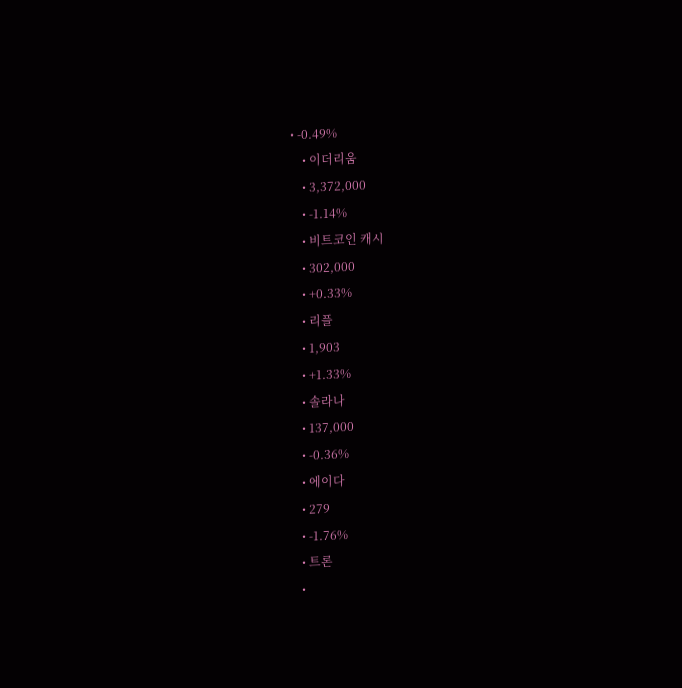• -0.49%
    • 이더리움
    • 3,372,000
    • -1.14%
    • 비트코인 캐시
    • 302,000
    • +0.33%
    • 리플
    • 1,903
    • +1.33%
    • 솔라나
    • 137,000
    • -0.36%
    • 에이다
    • 279
    • -1.76%
    • 트론
    •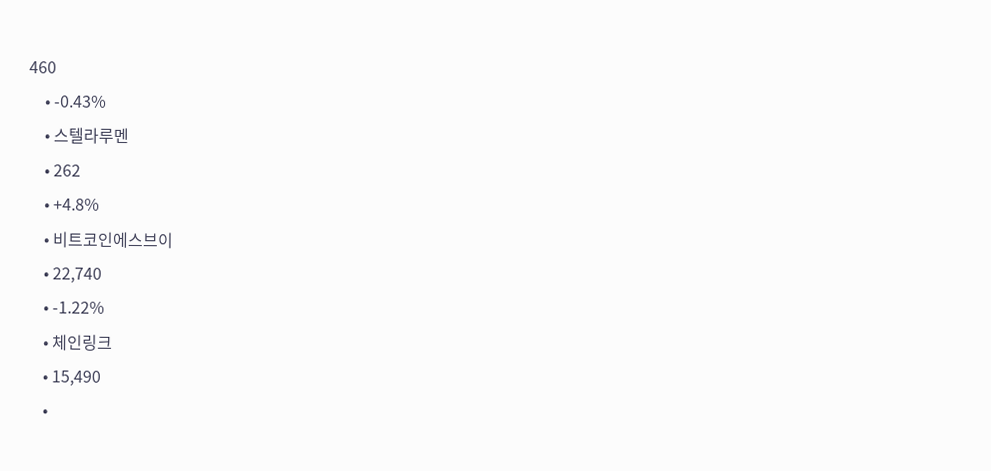460
    • -0.43%
    • 스텔라루멘
    • 262
    • +4.8%
    • 비트코인에스브이
    • 22,740
    • -1.22%
    • 체인링크
    • 15,490
    •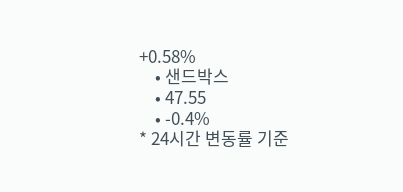+0.58%
    • 샌드박스
    • 47.55
    • -0.4%
* 24시간 변동률 기준